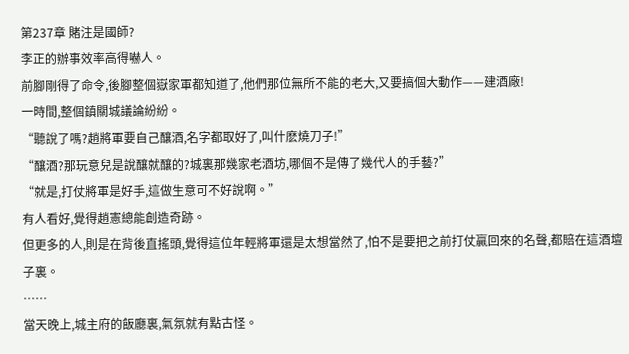第237章 賭注是國師?
李正的辦事效率高得嚇人。
前腳剛得了命令,後腳整個嶽家軍都知道了,他們那位無所不能的老大,又要搞個大動作——建酒廠!
一時間,整個鎮關城議論紛紛。
“聽說了嗎?趙將軍要自己釀酒,名字都取好了,叫什麽燒刀子!”
“釀酒?那玩意兒是說釀就釀的?城裏那幾家老酒坊,哪個不是傳了幾代人的手藝?”
“就是,打仗將軍是好手,這做生意可不好說啊。”
有人看好,覺得趙憲總能創造奇跡。
但更多的人,則是在背後直搖頭,覺得這位年輕將軍還是太想當然了,怕不是要把之前打仗贏回來的名聲,都賠在這酒壇子裏。
……
當天晚上,城主府的飯廳裏,氣氛就有點古怪。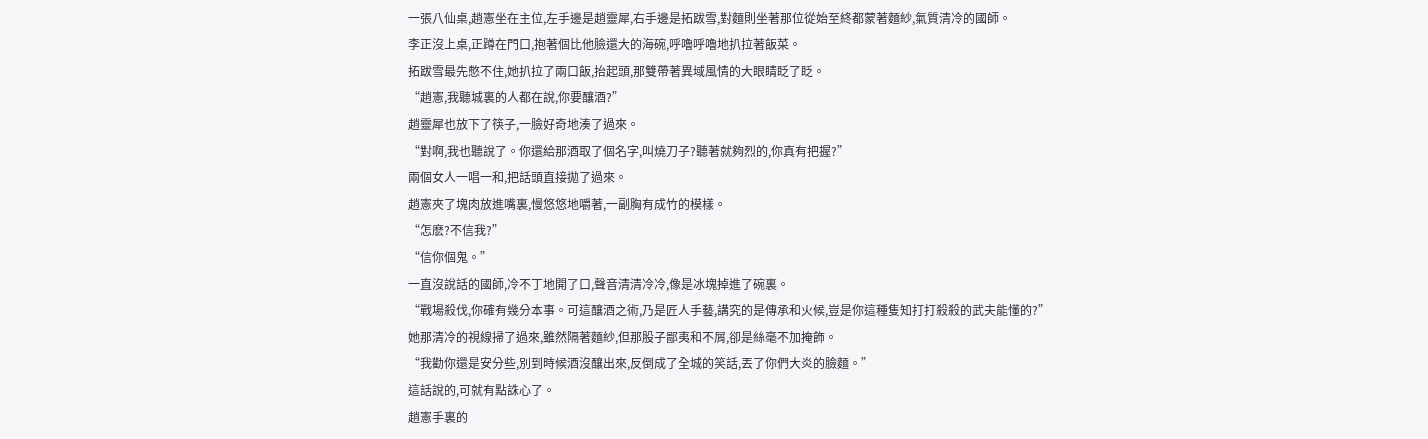一張八仙桌,趙憲坐在主位,左手邊是趙靈犀,右手邊是拓跋雪,對麵則坐著那位從始至終都蒙著麵紗,氣質清冷的國師。
李正沒上桌,正蹲在門口,抱著個比他臉還大的海碗,呼嚕呼嚕地扒拉著飯菜。
拓跋雪最先憋不住,她扒拉了兩口飯,抬起頭,那雙帶著異域風情的大眼睛眨了眨。
“趙憲,我聽城裏的人都在說,你要釀酒?”
趙靈犀也放下了筷子,一臉好奇地湊了過來。
“對啊,我也聽說了。你還給那酒取了個名字,叫燒刀子?聽著就夠烈的,你真有把握?”
兩個女人一唱一和,把話頭直接拋了過來。
趙憲夾了塊肉放進嘴裏,慢悠悠地嚼著,一副胸有成竹的模樣。
“怎麽?不信我?”
“信你個鬼。”
一直沒說話的國師,冷不丁地開了口,聲音清清冷冷,像是冰塊掉進了碗裏。
“戰場殺伐,你確有幾分本事。可這釀酒之術,乃是匠人手藝,講究的是傳承和火候,豈是你這種隻知打打殺殺的武夫能懂的?”
她那清冷的視線掃了過來,雖然隔著麵紗,但那股子鄙夷和不屑,卻是絲毫不加掩飾。
“我勸你還是安分些,別到時候酒沒釀出來,反倒成了全城的笑話,丟了你們大炎的臉麵。”
這話說的,可就有點誅心了。
趙憲手裏的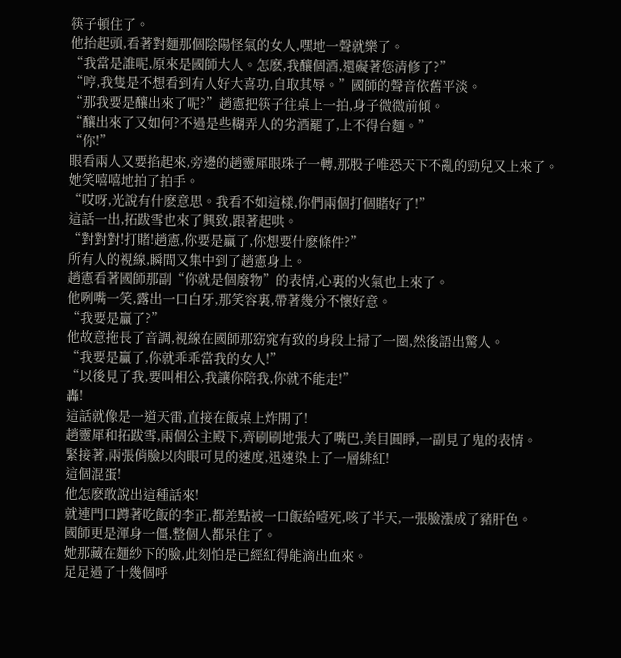筷子頓住了。
他抬起頭,看著對麵那個陰陽怪氣的女人,嘿地一聲就樂了。
“我當是誰呢,原來是國師大人。怎麽,我釀個酒,還礙著您清修了?”
“哼,我隻是不想看到有人好大喜功,自取其辱。”國師的聲音依舊平淡。
“那我要是釀出來了呢?”趙憲把筷子往桌上一拍,身子微微前傾。
“釀出來了又如何?不過是些糊弄人的劣酒罷了,上不得台麵。”
“你!”
眼看兩人又要掐起來,旁邊的趙靈犀眼珠子一轉,那股子唯恐天下不亂的勁兒又上來了。
她笑嘻嘻地拍了拍手。
“哎呀,光說有什麽意思。我看不如這樣,你們兩個打個賭好了!”
這話一出,拓跋雪也來了興致,跟著起哄。
“對對對!打賭!趙憲,你要是贏了,你想要什麽條件?”
所有人的視線,瞬間又集中到了趙憲身上。
趙憲看著國師那副“你就是個廢物”的表情,心裏的火氣也上來了。
他咧嘴一笑,露出一口白牙,那笑容裏,帶著幾分不懷好意。
“我要是贏了?”
他故意拖長了音調,視線在國師那窈窕有致的身段上掃了一圈,然後語出驚人。
“我要是贏了,你就乖乖當我的女人!”
“以後見了我,要叫相公,我讓你陪我,你就不能走!”
轟!
這話就像是一道天雷,直接在飯桌上炸開了!
趙靈犀和拓跋雪,兩個公主殿下,齊刷刷地張大了嘴巴,美目圓睜,一副見了鬼的表情。
緊接著,兩張俏臉以肉眼可見的速度,迅速染上了一層緋紅!
這個混蛋!
他怎麽敢說出這種話來!
就連門口蹲著吃飯的李正,都差點被一口飯給噎死,咳了半天,一張臉漲成了豬肝色。
國師更是渾身一僵,整個人都呆住了。
她那藏在麵紗下的臉,此刻怕是已經紅得能滴出血來。
足足過了十幾個呼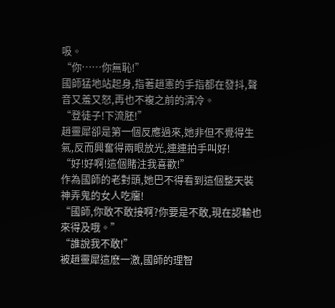吸。
“你……你無恥!”
國師猛地站起身,指著趙憲的手指都在發抖,聲音又羞又怒,再也不複之前的清冷。
“登徒子!下流胚!”
趙靈犀卻是第一個反應過來,她非但不覺得生氣,反而興奮得兩眼放光,連連拍手叫好!
“好!好啊!這個賭注我喜歡!”
作為國師的老對頭,她巴不得看到這個整天裝神弄鬼的女人吃癟!
“國師,你敢不敢接啊?你要是不敢,現在認輸也來得及哦。”
“誰說我不敢!”
被趙靈犀這麽一激,國師的理智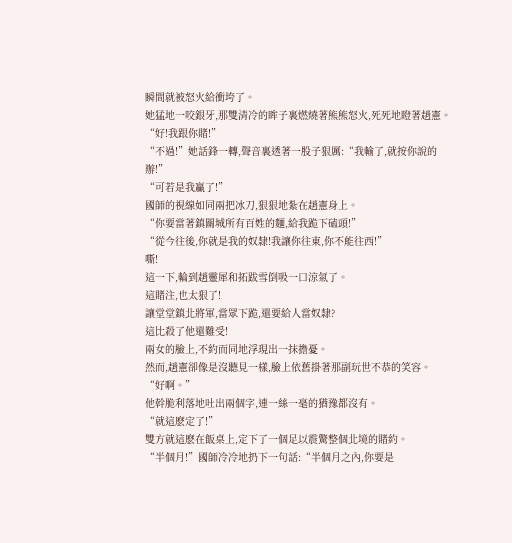瞬間就被怒火給衝垮了。
她猛地一咬銀牙,那雙清冷的眸子裏燃燒著熊熊怒火,死死地瞪著趙憲。
“好!我跟你賭!”
“不過!”她話鋒一轉,聲音裏透著一股子狠厲:“我輸了,就按你說的辦!”
“可若是我贏了!”
國師的視線如同兩把冰刀,狠狠地紮在趙憲身上。
“你要當著鎮關城所有百姓的麵,給我跪下磕頭!”
“從今往後,你就是我的奴隸!我讓你往東,你不能往西!”
嘶!
這一下,輪到趙靈犀和拓跋雪倒吸一口涼氣了。
這賭注,也太狠了!
讓堂堂鎮北將軍,當眾下跪,還要給人當奴隸?
這比殺了他還難受!
兩女的臉上,不約而同地浮現出一抹擔憂。
然而,趙憲卻像是沒聽見一樣,臉上依舊掛著那副玩世不恭的笑容。
“好啊。”
他幹脆利落地吐出兩個字,連一絲一毫的猶豫都沒有。
“就這麽定了!”
雙方就這麽在飯桌上,定下了一個足以震驚整個北境的賭約。
“半個月!”國師冷冷地扔下一句話:“半個月之內,你要是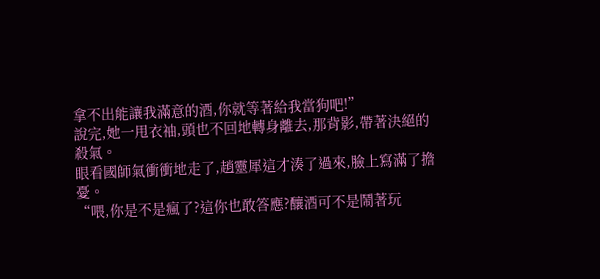拿不出能讓我滿意的酒,你就等著給我當狗吧!”
說完,她一甩衣袖,頭也不回地轉身離去,那背影,帶著決絕的殺氣。
眼看國師氣衝衝地走了,趙靈犀這才湊了過來,臉上寫滿了擔憂。
“喂,你是不是瘋了?這你也敢答應?釀酒可不是鬧著玩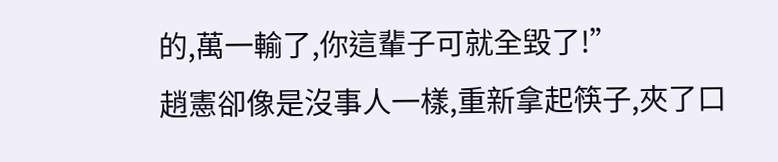的,萬一輸了,你這輩子可就全毀了!”
趙憲卻像是沒事人一樣,重新拿起筷子,夾了口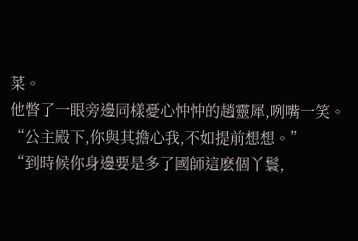菜。
他瞥了一眼旁邊同樣憂心忡忡的趙靈犀,咧嘴一笑。
“公主殿下,你與其擔心我,不如提前想想。”
“到時候你身邊要是多了國師這麽個丫鬟,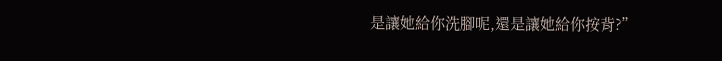是讓她給你洗腳呢,還是讓她給你按背?”